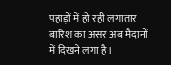पहाड़ों में हो रही लगातार बारिश का असर अब मैदानों में दिखने लगा है।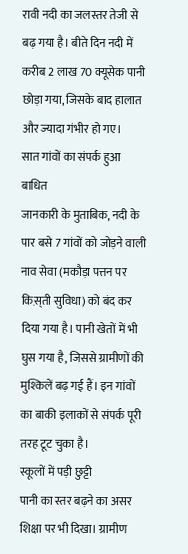रावी नदी का जलस्तर तेजी से बढ़ गया है। बीते दिन नदी में करीब 2 लाख 70 क्यूसेक पानी छोड़ा गया, जिसके बाद हालात और ज्यादा गंभीर हो गए।
सात गांवों का संपर्क हुआ बाधित
जानकारी के मुताबिक, नदी के पार बसे 7 गांवों को जोड़ने वाली नाव सेवा (मकौड़ा पत्तन पर किस़्ती सुविधा) को बंद कर दिया गया है। पानी खेतों में भी घुस गया है, जिससे ग्रामीणों की मुश्किलें बढ़ गई हैं। इन गांवों का बाकी इलाकों से संपर्क पूरी तरह टूट चुका है।
स्कूलों में पड़ी छुट्टी
पानी का स्तर बढ़ने का असर शिक्षा पर भी दिखा। ग्रामीण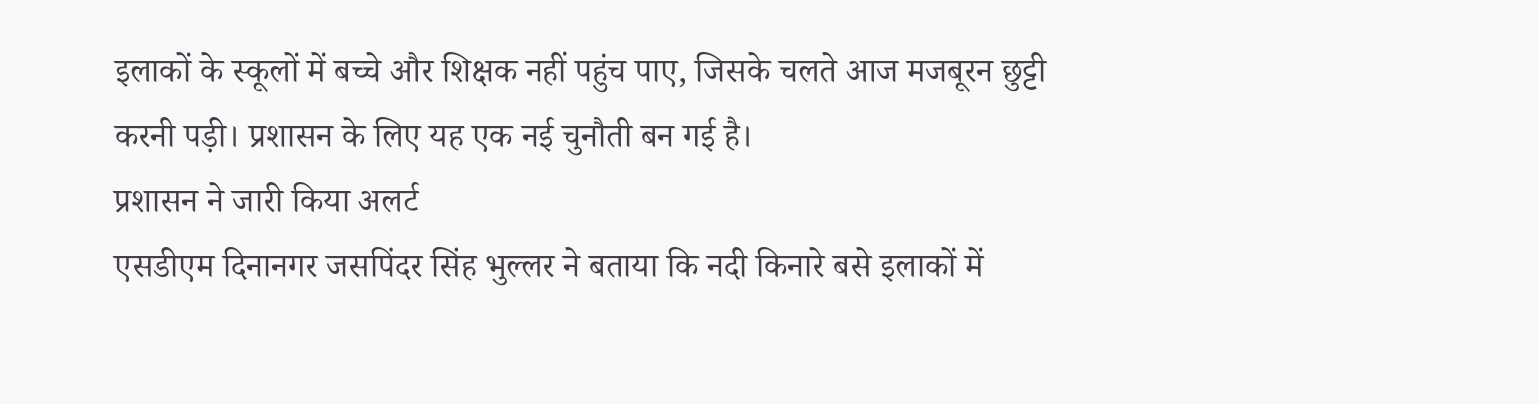इलाकों के स्कूलों में बच्चे और शिक्षक नहीं पहुंच पाए, जिसके चलते आज मजबूरन छुट्टी करनी पड़ी। प्रशासन के लिए यह एक नई चुनौती बन गई है।
प्रशासन ने जारी किया अलर्ट
एसडीएम दिनानगर जसपिंदर सिंह भुल्लर ने बताया कि नदी किनारे बसे इलाकों में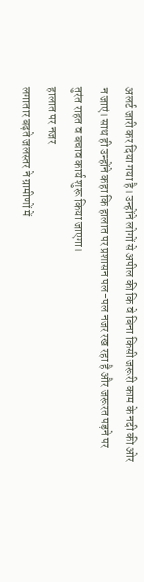अलर्ट जारी कर दिया गया है। उन्होंने लोगों से अपील की कि वे बिना किसी जरूरी काम के नदी की ओर न जाएं। साथ ही उन्होंने कहा कि हालात पर प्रशासन पल-पल नजर रख रहा है और जरूरत पड़ने पर तुरंत राहत व बचाव कार्य शुरू किया जाएगा।
हालात पर नजर
लगातार बढ़ते जलस्तर ने ग्रामीणों में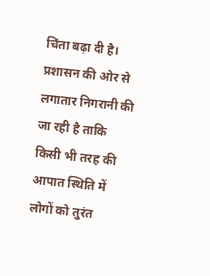चिंता बढ़ा दी है। प्रशासन की ओर से लगातार निगरानी की जा रही है ताकि किसी भी तरह की आपात स्थिति में लोगों को तुरंत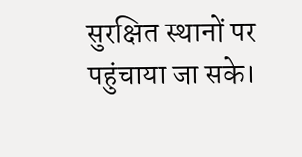सुरक्षित स्थानों पर पहुंचाया जा सके।